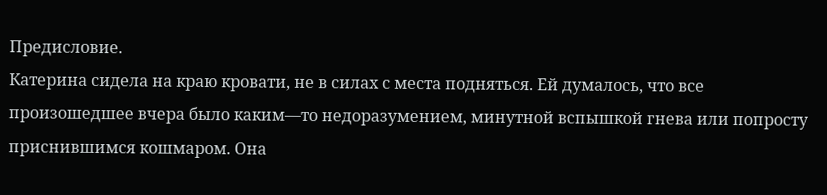Предисловие.
Катерина сидела на краю кровати, не в силах с места подняться. Ей думалось, что все произошедшее вчера было каким—то недоразумением, минутной вспышкой гнева или попросту приснившимся кошмаром. Она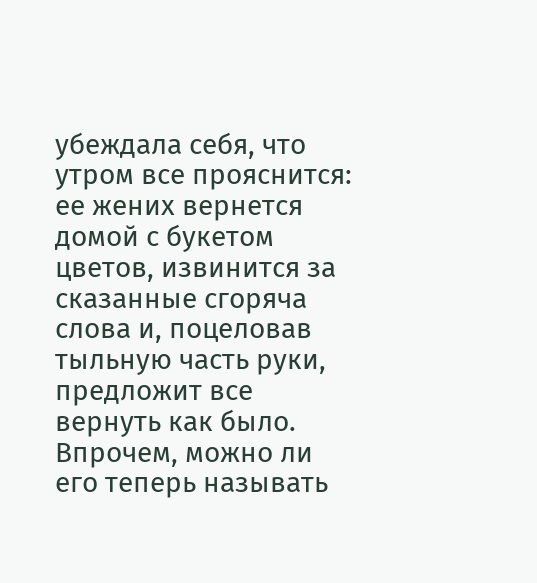убеждала себя, что утром все прояснится: ее жених вернется домой с букетом цветов, извинится за сказанные сгоряча слова и, поцеловав тыльную часть руки, предложит все вернуть как было. Впрочем, можно ли его теперь называть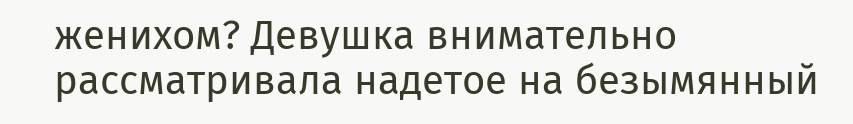женихом? Девушка внимательно рассматривала надетое на безымянный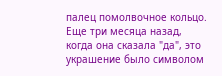палец помолвочное кольцо. Еще три месяца назад, когда она сказала "да", это украшение было символом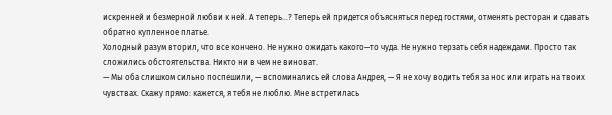искренней и безмерной любви к ней. А теперь...? Теперь ей придется объясняться перед гостями, отменять ресторан и сдавать обратно купленное платье.
Холодный разум вторил, что все кончено. Не нужно ожидать какого—то чуда. Не нужно терзать себя надеждами. Просто так сложились обстоятельства. Никто ни в чем не виноват.
— Мы оба слишком сильно поспешили, — вспоминались ей слова Андрея, — Я не хочу водить тебя за нос или играть на твоих чувствах. Скажу прямо: кажется, я тебя не люблю. Мне встретилась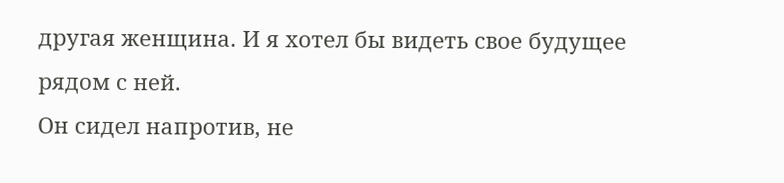другая женщина. И я хотел бы видеть свое будущее рядом с ней.
Он сидел напротив, не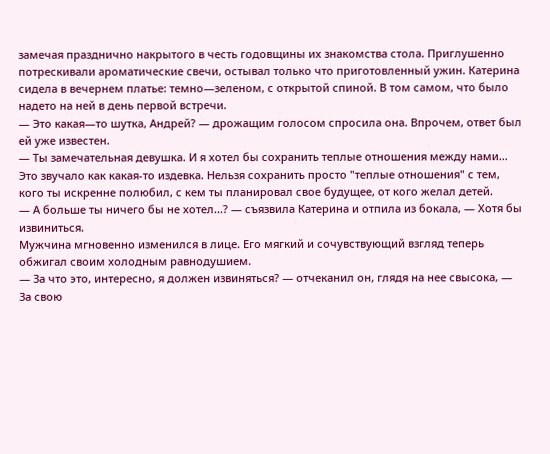замечая празднично накрытого в честь годовщины их знакомства стола. Приглушенно потрескивали ароматические свечи, остывал только что приготовленный ужин. Катерина сидела в вечернем платье: темно—зеленом, с открытой спиной. В том самом, что было надето на ней в день первой встречи.
— Это какая—то шутка, Андрей? — дрожащим голосом спросила она. Впрочем, ответ был ей уже известен.
— Ты замечательная девушка. И я хотел бы сохранить теплые отношения между нами...
Это звучало как какая-то издевка. Нельзя сохранить просто "теплые отношения" с тем, кого ты искренне полюбил, с кем ты планировал свое будущее, от кого желал детей.
— А больше ты ничего бы не хотел...? — съязвила Катерина и отпила из бокала, — Хотя бы извиниться.
Мужчина мгновенно изменился в лице. Его мягкий и сочувствующий взгляд теперь обжигал своим холодным равнодушием.
— За что это, интересно, я должен извиняться? — отчеканил он, глядя на нее свысока, — За свою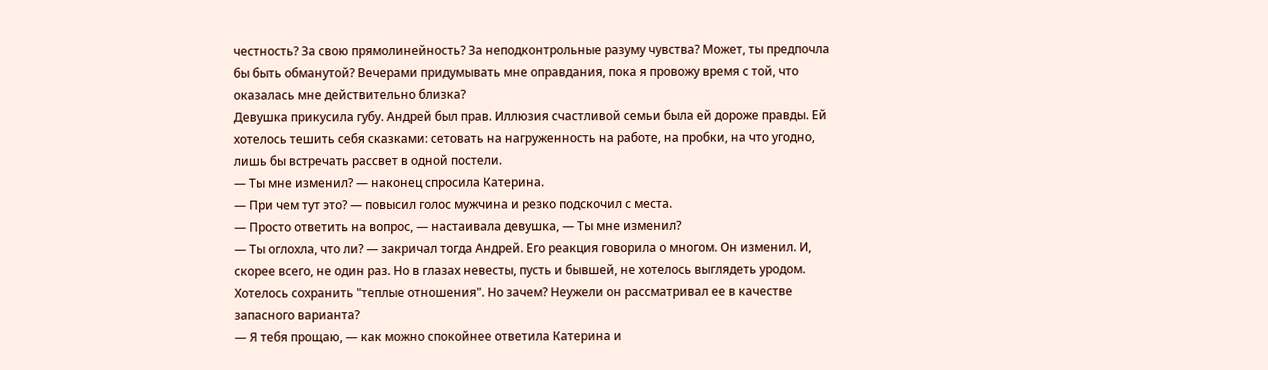честность? За свою прямолинейность? За неподконтрольные разуму чувства? Может, ты предпочла бы быть обманутой? Вечерами придумывать мне оправдания, пока я провожу время с той, что оказалась мне действительно близка?
Девушка прикусила губу. Андрей был прав. Иллюзия счастливой семьи была ей дороже правды. Ей хотелось тешить себя сказками: сетовать на нагруженность на работе, на пробки, на что угодно, лишь бы встречать рассвет в одной постели.
— Ты мне изменил? — наконец спросила Катерина.
— При чем тут это? — повысил голос мужчина и резко подскочил с места.
— Просто ответить на вопрос, — настаивала девушка, — Ты мне изменил?
— Ты оглохла, что ли? — закричал тогда Андрей. Его реакция говорила о многом. Он изменил. И, скорее всего, не один раз. Но в глазах невесты, пусть и бывшей, не хотелось выглядеть уродом. Хотелось сохранить "теплые отношения". Но зачем? Неужели он рассматривал ее в качестве запасного варианта?
— Я тебя прощаю, — как можно спокойнее ответила Катерина и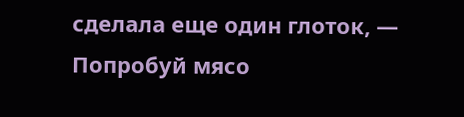сделала еще один глоток, — Попробуй мясо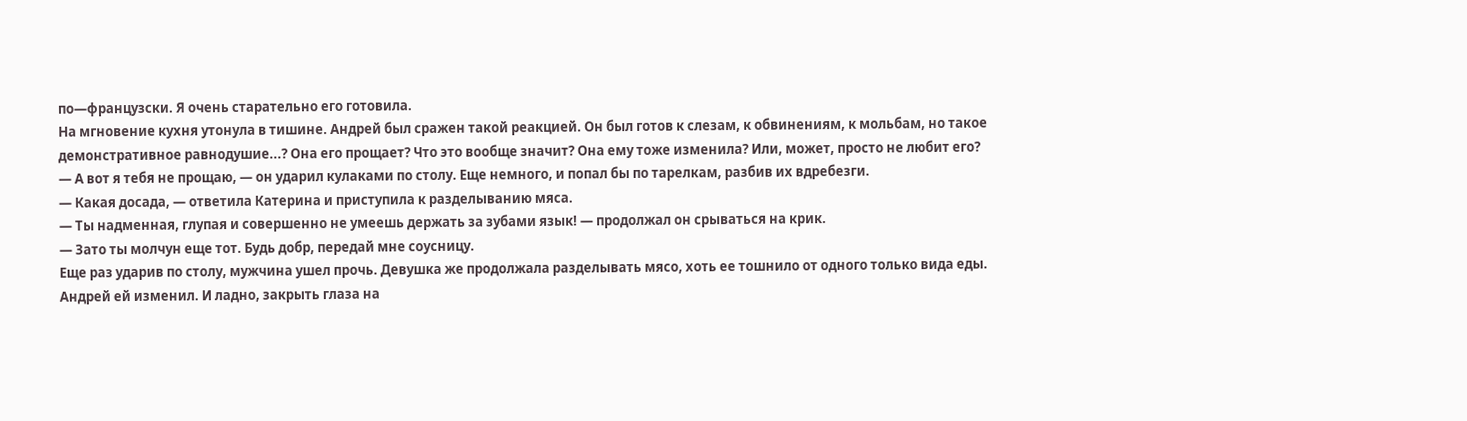по—французски. Я очень старательно его готовила.
На мгновение кухня утонула в тишине. Андрей был сражен такой реакцией. Он был готов к слезам, к обвинениям, к мольбам, но такое демонстративное равнодушие...? Она его прощает? Что это вообще значит? Она ему тоже изменила? Или, может, просто не любит его?
— А вот я тебя не прощаю, — он ударил кулаками по столу. Еще немного, и попал бы по тарелкам, разбив их вдребезги.
— Какая досада, — ответила Катерина и приступила к разделыванию мяса.
— Ты надменная, глупая и совершенно не умеешь держать за зубами язык! — продолжал он срываться на крик.
— Зато ты молчун еще тот. Будь добр, передай мне соусницу.
Еще раз ударив по столу, мужчина ушел прочь. Девушка же продолжала разделывать мясо, хоть ее тошнило от одного только вида еды. Андрей ей изменил. И ладно, закрыть глаза на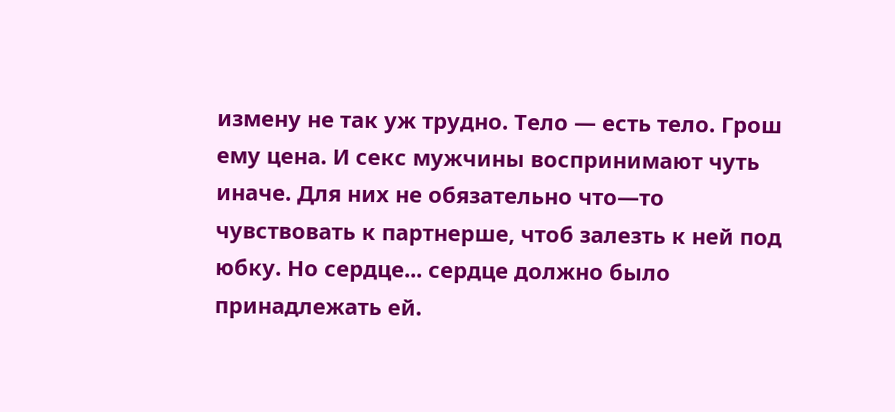измену не так уж трудно. Тело — есть тело. Грош ему цена. И секс мужчины воспринимают чуть иначе. Для них не обязательно что—то чувствовать к партнерше, чтоб залезть к ней под юбку. Но сердце... сердце должно было принадлежать ей.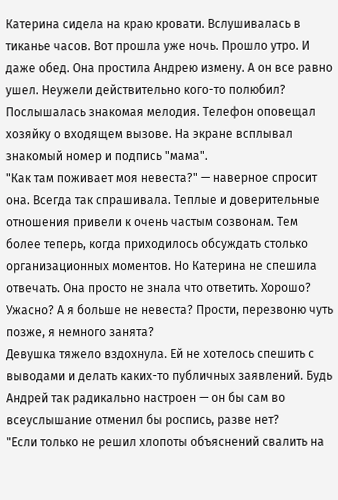Катерина сидела на краю кровати. Вслушивалась в тиканье часов. Вот прошла уже ночь. Прошло утро. И даже обед. Она простила Андрею измену. А он все равно ушел. Неужели действительно кого-то полюбил?
Послышалась знакомая мелодия. Телефон оповещал хозяйку о входящем вызове. На экране всплывал знакомый номер и подпись "мама".
"Как там поживает моя невеста?" — наверное спросит она. Всегда так спрашивала. Теплые и доверительные отношения привели к очень частым созвонам. Тем более теперь, когда приходилось обсуждать столько организационных моментов. Но Катерина не спешила отвечать. Она просто не знала что ответить. Хорошо? Ужасно? А я больше не невеста? Прости, перезвоню чуть позже, я немного занята?
Девушка тяжело вздохнула. Ей не хотелось спешить с выводами и делать каких-то публичных заявлений. Будь Андрей так радикально настроен — он бы сам во всеуслышание отменил бы роспись, разве нет?
"Если только не решил хлопоты объяснений свалить на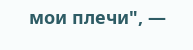мои плечи", —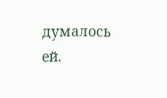думалось ей.